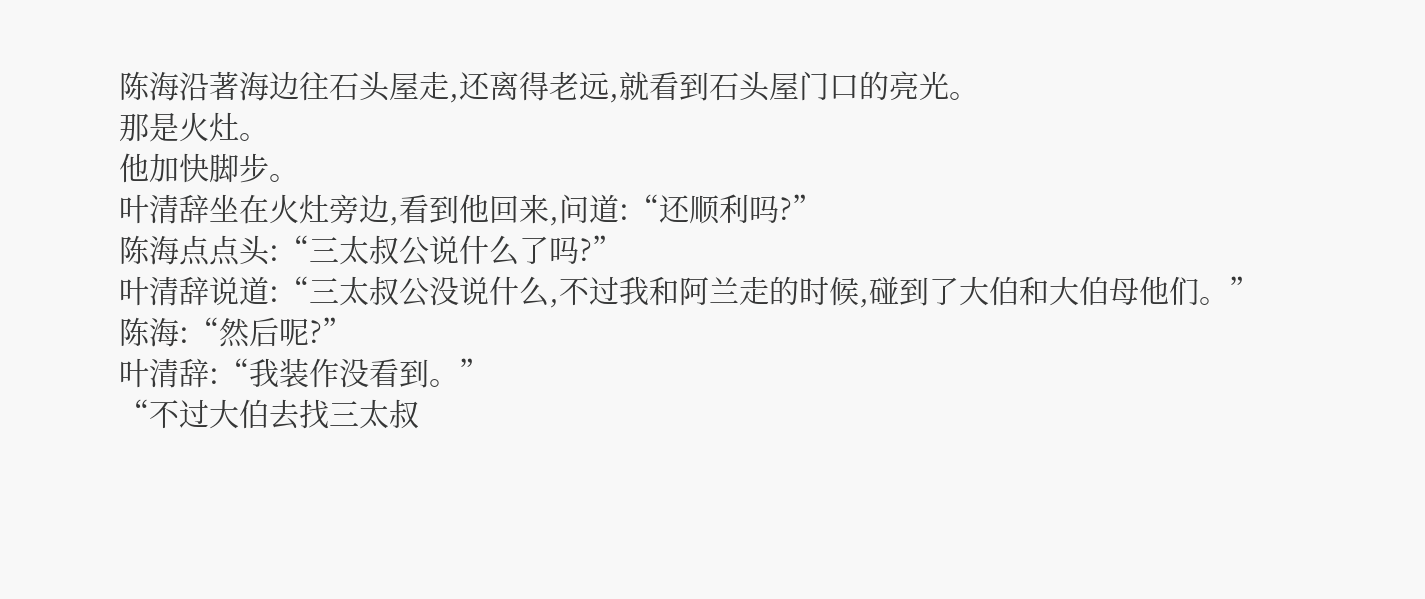陈海沿著海边往石头屋走,还离得老远,就看到石头屋门口的亮光。
那是火灶。
他加快脚步。
叶清辞坐在火灶旁边,看到他回来,问道:“还顺利吗?”
陈海点点头:“三太叔公说什么了吗?”
叶清辞说道:“三太叔公没说什么,不过我和阿兰走的时候,碰到了大伯和大伯母他们。”
陈海:“然后呢?”
叶清辞:“我装作没看到。”
“不过大伯去找三太叔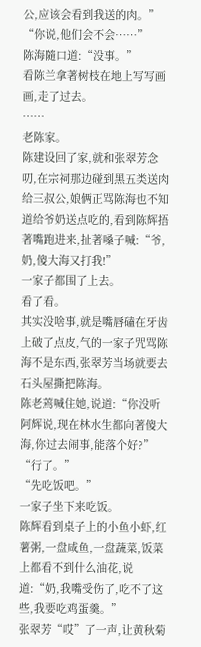公,应该会看到我送的肉。”
“你说,他们会不会……”
陈海隨口道:“没事。”
看陈兰拿著树枝在地上写写画画,走了过去。
……
老陈家。
陈建设回了家,就和张翠芳念叨,在宗祠那边碰到黑五类送肉给三叔公,娘俩正骂陈海也不知道给爷奶送点吃的,看到陈辉捂著嘴跑进来,扯著嗓子喊:“爷,奶,傻大海又打我!”
一家子都围了上去。
看了看。
其实没啥事,就是嘴唇磕在牙齿上破了点皮,气的一家子咒骂陈海不是东西,张翠芳当场就要去石头屋撕把陈海。
陈老蔫喊住她,说道:“你没听阿辉说,现在林水生都向著傻大海,你过去闹事,能落个好?”
“行了。”
“先吃饭吧。”
一家子坐下来吃饭。
陈辉看到桌子上的小鱼小虾,红薯粥,一盘咸鱼,一盘蔬菜,饭菜上都看不到什么油花,说道:“奶,我嘴受伤了,吃不了这些,我要吃鸡蛋羹。”
张翠芳“哎”了一声,让黄秋菊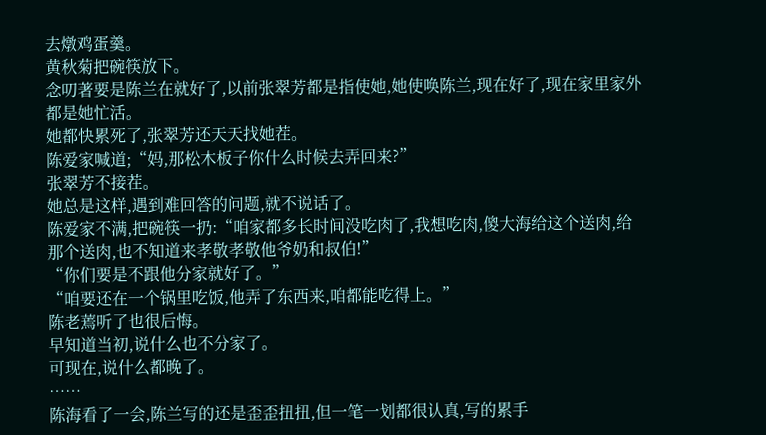去燉鸡蛋羹。
黄秋菊把碗筷放下。
念叨著要是陈兰在就好了,以前张翠芳都是指使她,她使唤陈兰,现在好了,现在家里家外都是她忙活。
她都快累死了,张翠芳还天天找她茬。
陈爱家喊道;“妈,那松木板子你什么时候去弄回来?”
张翠芳不接茬。
她总是这样,遇到难回答的问题,就不说话了。
陈爱家不满,把碗筷一扔:“咱家都多长时间没吃肉了,我想吃肉,傻大海给这个送肉,给那个送肉,也不知道来孝敬孝敬他爷奶和叔伯!”
“你们要是不跟他分家就好了。”
“咱要还在一个锅里吃饭,他弄了东西来,咱都能吃得上。”
陈老蔫听了也很后悔。
早知道当初,说什么也不分家了。
可现在,说什么都晚了。
……
陈海看了一会,陈兰写的还是歪歪扭扭,但一笔一划都很认真,写的累手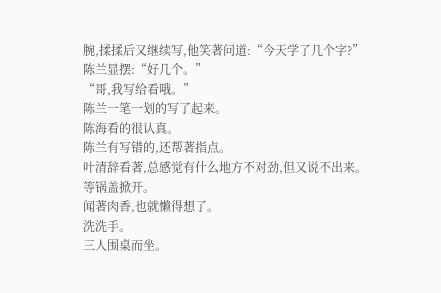腕,揉揉后又继续写,他笑著问道:“今天学了几个字?”
陈兰显摆:“好几个。”
“哥,我写给看哦。”
陈兰一笔一划的写了起来。
陈海看的很认真。
陈兰有写错的,还帮著指点。
叶清辞看著,总感觉有什么地方不对劲,但又说不出来。
等锅盖掀开。
闻著肉香,也就懒得想了。
洗洗手。
三人围桌而坐。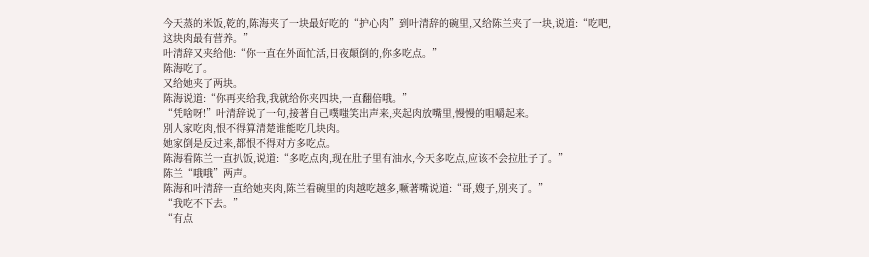今天蒸的米饭,乾的,陈海夹了一块最好吃的“护心肉”到叶清辞的碗里,又给陈兰夹了一块,说道:“吃吧,这块肉最有营养。”
叶清辞又夹给他:“你一直在外面忙活,日夜顛倒的,你多吃点。”
陈海吃了。
又给她夹了两块。
陈海说道:“你再夹给我,我就给你夹四块,一直翻倍哦。”
“凭啥呀!”叶清辞说了一句,接著自己噗嗤笑出声来,夹起肉放嘴里,慢慢的咀嚼起来。
別人家吃肉,恨不得算清楚谁能吃几块肉。
她家倒是反过来,都恨不得对方多吃点。
陈海看陈兰一直扒饭,说道:“多吃点肉,现在肚子里有油水,今天多吃点,应该不会拉肚子了。”
陈兰“哦哦”两声。
陈海和叶清辞一直给她夹肉,陈兰看碗里的肉越吃越多,噘著嘴说道:“哥,嫂子,別夹了。”
“我吃不下去。”
“有点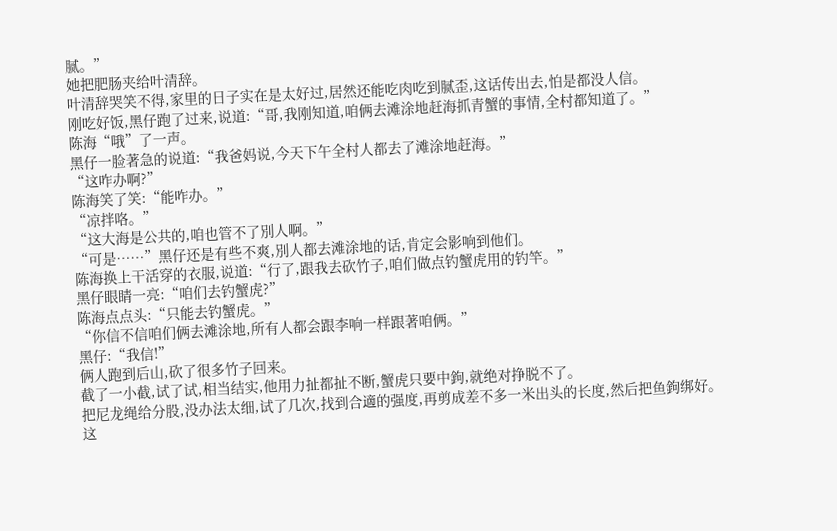腻。”
她把肥肠夹给叶清辞。
叶清辞哭笑不得,家里的日子实在是太好过,居然还能吃肉吃到腻歪,这话传出去,怕是都没人信。
刚吃好饭,黑仔跑了过来,说道:“哥,我刚知道,咱俩去滩涂地赶海抓青蟹的事情,全村都知道了。”
陈海“哦”了一声。
黑仔一脸著急的说道:“我爸妈说,今天下午全村人都去了滩涂地赶海。”
“这咋办啊?”
陈海笑了笑:“能咋办。”
“凉拌咯。”
“这大海是公共的,咱也管不了別人啊。”
“可是……”黑仔还是有些不爽,別人都去滩涂地的话,肯定会影响到他们。
陈海换上干活穿的衣服,说道:“行了,跟我去砍竹子,咱们做点钓蟹虎用的钓竿。”
黑仔眼睛一亮:“咱们去钓蟹虎?”
陈海点点头:“只能去钓蟹虎。”
“你信不信咱们俩去滩涂地,所有人都会跟李响一样跟著咱俩。”
黑仔:“我信!”
俩人跑到后山,砍了很多竹子回来。
截了一小截,试了试,相当结实,他用力扯都扯不断,蟹虎只要中鉤,就绝对挣脱不了。
把尼龙绳给分股,没办法太细,试了几次,找到合適的强度,再剪成差不多一米出头的长度,然后把鱼鉤绑好。
这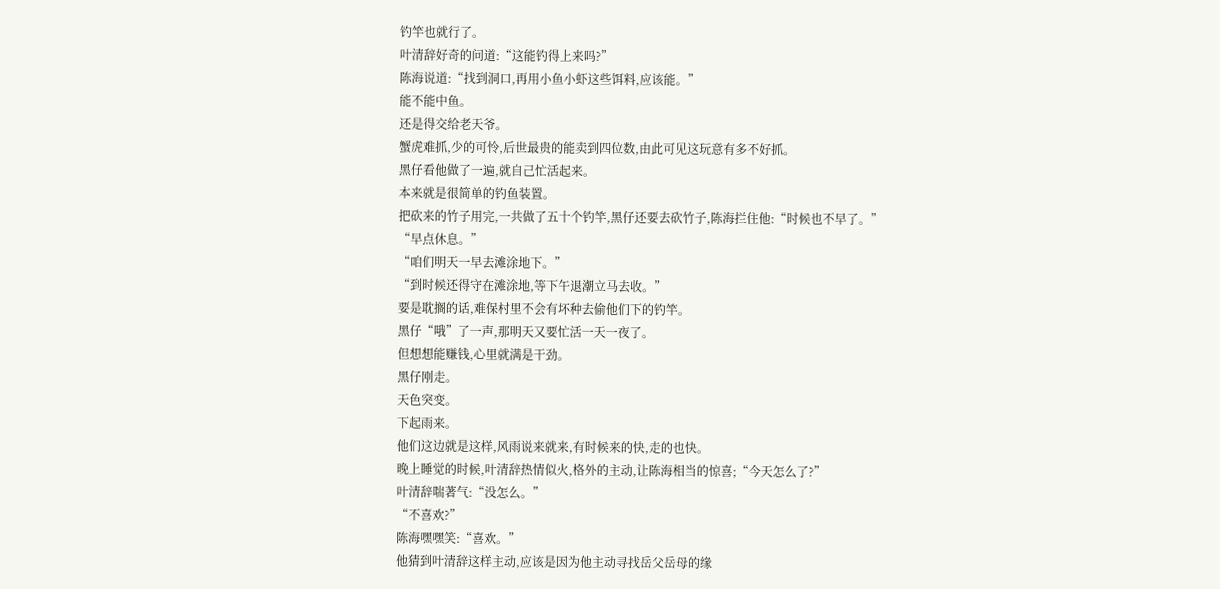钓竿也就行了。
叶清辞好奇的问道:“这能钓得上来吗?”
陈海说道:“找到洞口,再用小鱼小虾这些饵料,应该能。”
能不能中鱼。
还是得交给老天爷。
蟹虎难抓,少的可怜,后世最贵的能卖到四位数,由此可见这玩意有多不好抓。
黑仔看他做了一遍,就自己忙活起来。
本来就是很简单的钓鱼装置。
把砍来的竹子用完,一共做了五十个钓竿,黑仔还要去砍竹子,陈海拦住他:“时候也不早了。”
“早点休息。”
“咱们明天一早去滩涂地下。”
“到时候还得守在滩涂地,等下午退潮立马去收。”
要是耽搁的话,难保村里不会有坏种去偷他们下的钓竿。
黑仔“哦”了一声,那明天又要忙活一天一夜了。
但想想能赚钱,心里就满是干劲。
黑仔刚走。
天色突变。
下起雨来。
他们这边就是这样,风雨说来就来,有时候来的快,走的也快。
晚上睡觉的时候,叶清辞热情似火,格外的主动,让陈海相当的惊喜;“今天怎么了?”
叶清辞喘著气:“没怎么。”
“不喜欢?”
陈海嘿嘿笑:“喜欢。”
他猜到叶清辞这样主动,应该是因为他主动寻找岳父岳母的缘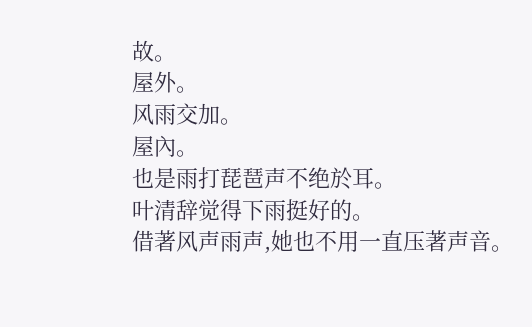故。
屋外。
风雨交加。
屋內。
也是雨打琵琶声不绝於耳。
叶清辞觉得下雨挺好的。
借著风声雨声,她也不用一直压著声音。